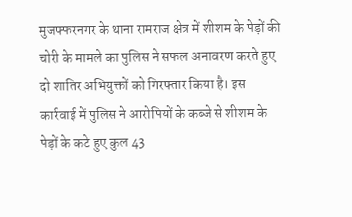मुजफ्फरनगर के थाना रामराज क्षेत्र में शीशम के पेड़ों की चोरी के मामले का पुलिस ने सफल अनावरण करते हुए दो शातिर अभियुक्तों को गिरफ्तार किया है। इस कार्रवाई में पुलिस ने आरोपियों के कब्जे से शीशम के पेड़ों के कटे हुए कुल 43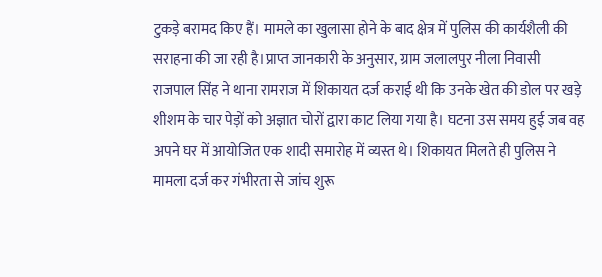टुकड़े बरामद किए हैं। मामले का खुलासा होने के बाद क्षेत्र में पुलिस की कार्यशैली की सराहना की जा रही है।प्राप्त जानकारी के अनुसार, ग्राम जलालपुर नीला निवासी राजपाल सिंह ने थाना रामराज में शिकायत दर्ज कराई थी कि उनके खेत की डोल पर खड़े शीशम के चार पेड़ों को अज्ञात चोरों द्वारा काट लिया गया है। घटना उस समय हुई जब वह अपने घर में आयोजित एक शादी समारोह में व्यस्त थे। शिकायत मिलते ही पुलिस ने मामला दर्ज कर गंभीरता से जांच शुरू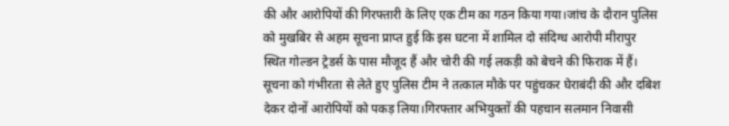की और आरोपियों की गिरफ्तारी के लिए एक टीम का गठन किया गया।जांच के दौरान पुलिस को मुखबिर से अहम सूचना प्राप्त हुई कि इस घटना में शामिल दो संदिग्ध आरोपी मीरापुर स्थित गोल्डन ट्रेडर्स के पास मौजूद हैं और चोरी की गई लकड़ी को बेचने की फिराक में हैं। सूचना को गंभीरता से लेते हुए पुलिस टीम ने तत्काल मौके पर पहुंचकर घेराबंदी की और दबिश देकर दोनों आरोपियों को पकड़ लिया।गिरफ्तार अभियुक्तों की पहचान सलमान निवासी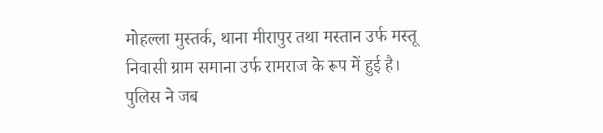मोहल्ला मुस्तर्क, थाना मीरापुर तथा मस्तान उर्फ मस्तू निवासी ग्राम समाना उर्फ रामराज के रूप में हुई है। पुलिस ने जब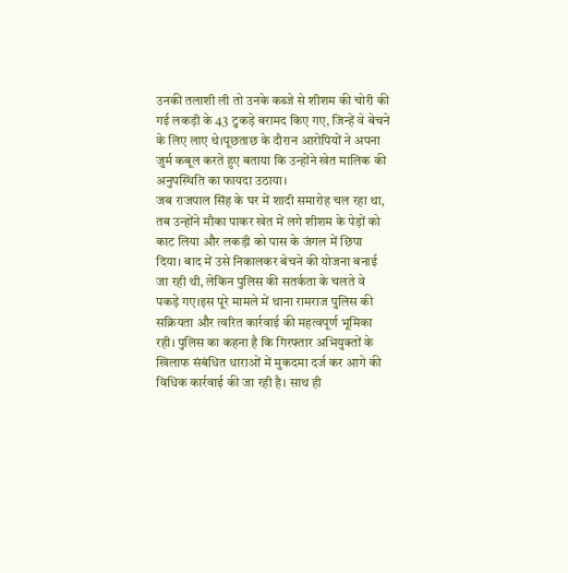उनकी तलाशी ली तो उनके कब्जे से शीशम की चोरी की गई लकड़ी के 43 टुकड़े बरामद किए गए, जिन्हें वे बेचने के लिए लाए थे।पूछताछ के दौरान आरोपियों ने अपना जुर्म कबूल करते हुए बताया कि उन्होंने खेत मालिक की अनुपस्थिति का फायदा उठाया।
जब राजपाल सिंह के घर में शादी समारोह चल रहा था, तब उन्होंने मौका पाकर खेत में लगे शीशम के पेड़ों को काट लिया और लकड़ी को पास के जंगल में छिपा दिया। बाद में उसे निकालकर बेचने की योजना बनाई जा रही थी, लेकिन पुलिस की सतर्कता के चलते वे पकड़े गए।इस पूरे मामले में थाना रामराज पुलिस की सक्रियता और त्वरित कार्रवाई की महत्वपूर्ण भूमिका रही। पुलिस का कहना है कि गिरफ्तार अभियुक्तों के खिलाफ संबंधित धाराओं में मुकदमा दर्ज कर आगे की विधिक कार्रवाई की जा रही है। साथ ही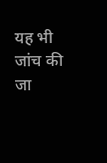यह भी जांच की जा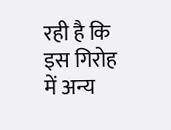रही है कि इस गिरोह में अन्य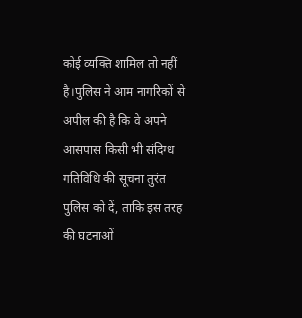कोई व्यक्ति शामिल तो नहीं है।पुलिस ने आम नागरिकों से अपील की है कि वे अपने आसपास किसी भी संदिग्ध गतिविधि की सूचना तुरंत पुलिस को दें, ताकि इस तरह की घटनाओं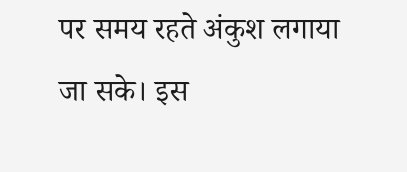पर समय रहते अंकुश लगाया जा सके। इस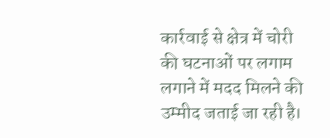कार्रवाई से क्षेत्र में चोरी की घटनाओं पर लगाम लगाने में मदद मिलने की उम्मीद जताई जा रही है।